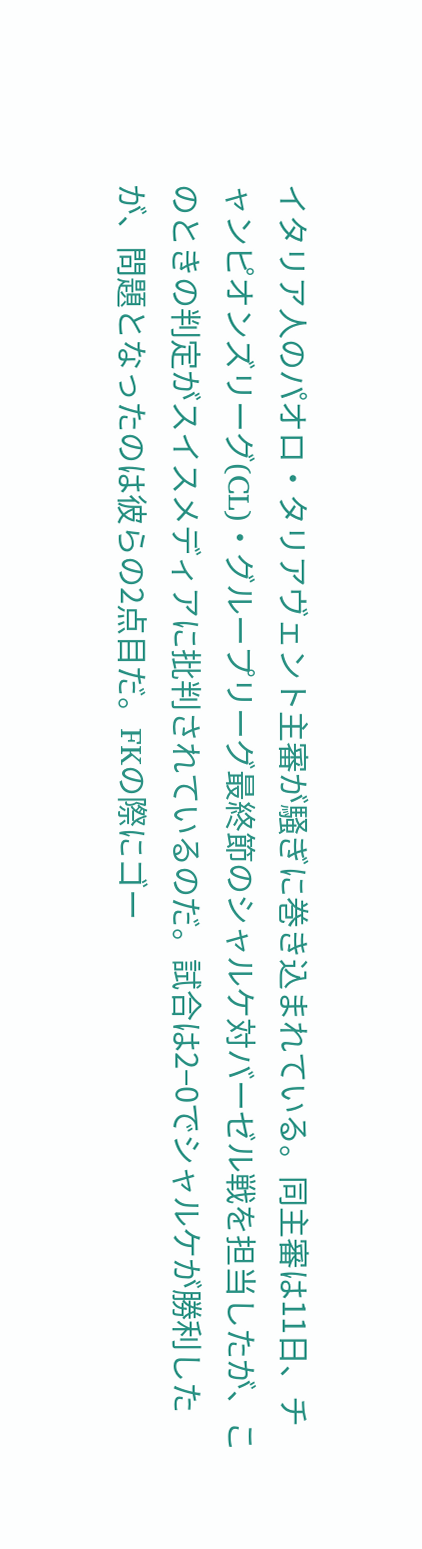イタリア人のパオロ・タリアヴェント主審が騒ぎに巻き込まれている。同主審は11日、チャンピオンズリーグ(CL)・グループリーグ最終節のシャルケ対バーゼル戦を担当したが、このときの判定がスイスメディアに批判されているのだ。試合は2−0でシャルケが勝利したが、問題となったのは彼らの2点目だ。FKの際にゴー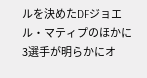ルを決めたDFジョエル・マティプのほかに3選手が明らかにオ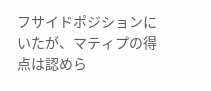フサイドポジションにいたが、マティプの得点は認めら